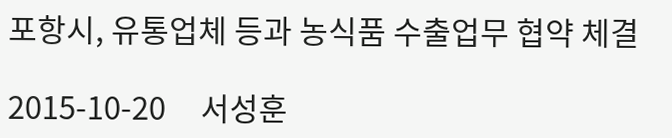포항시, 유통업체 등과 농식품 수출업무 협약 체결

2015-10-20     서성훈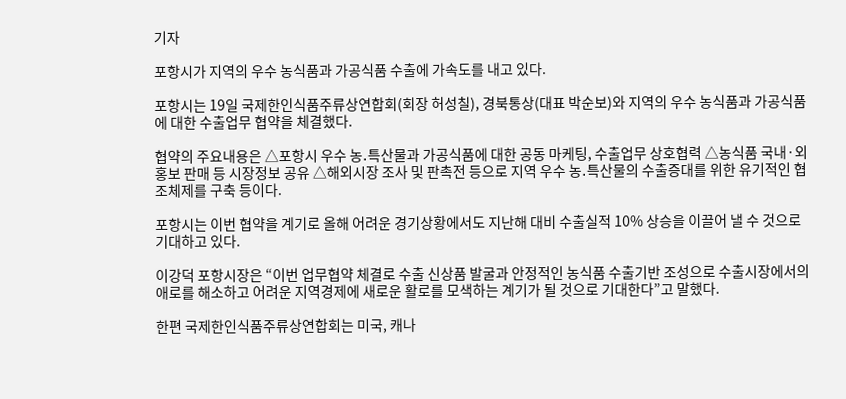기자

포항시가 지역의 우수 농식품과 가공식품 수출에 가속도를 내고 있다.

포항시는 19일 국제한인식품주류상연합회(회장 허성칠), 경북통상(대표 박순보)와 지역의 우수 농식품과 가공식품에 대한 수출업무 협약을 체결했다.

협약의 주요내용은 △포항시 우수 농․특산물과 가공식품에 대한 공동 마케팅, 수출업무 상호협력 △농식품 국내·외 홍보 판매 등 시장정보 공유 △해외시장 조사 및 판촉전 등으로 지역 우수 농․특산물의 수출증대를 위한 유기적인 협조체제를 구축 등이다.

포항시는 이번 협약을 계기로 올해 어려운 경기상황에서도 지난해 대비 수출실적 10% 상승을 이끌어 낼 수 것으로 기대하고 있다.

이강덕 포항시장은 “이번 업무협약 체결로 수출 신상품 발굴과 안정적인 농식품 수출기반 조성으로 수출시장에서의 애로를 해소하고 어려운 지역경제에 새로운 활로를 모색하는 계기가 될 것으로 기대한다”고 말했다.

한편 국제한인식품주류상연합회는 미국, 캐나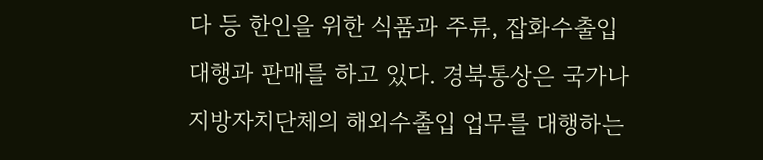다 등 한인을 위한 식품과 주류, 잡화수출입 대행과 판매를 하고 있다. 경북통상은 국가나 지방자치단체의 해외수출입 업무를 대행하는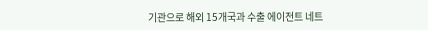기관으로 해외 15개국과 수출 에이전트 네트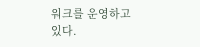워크를 운영하고 있다.